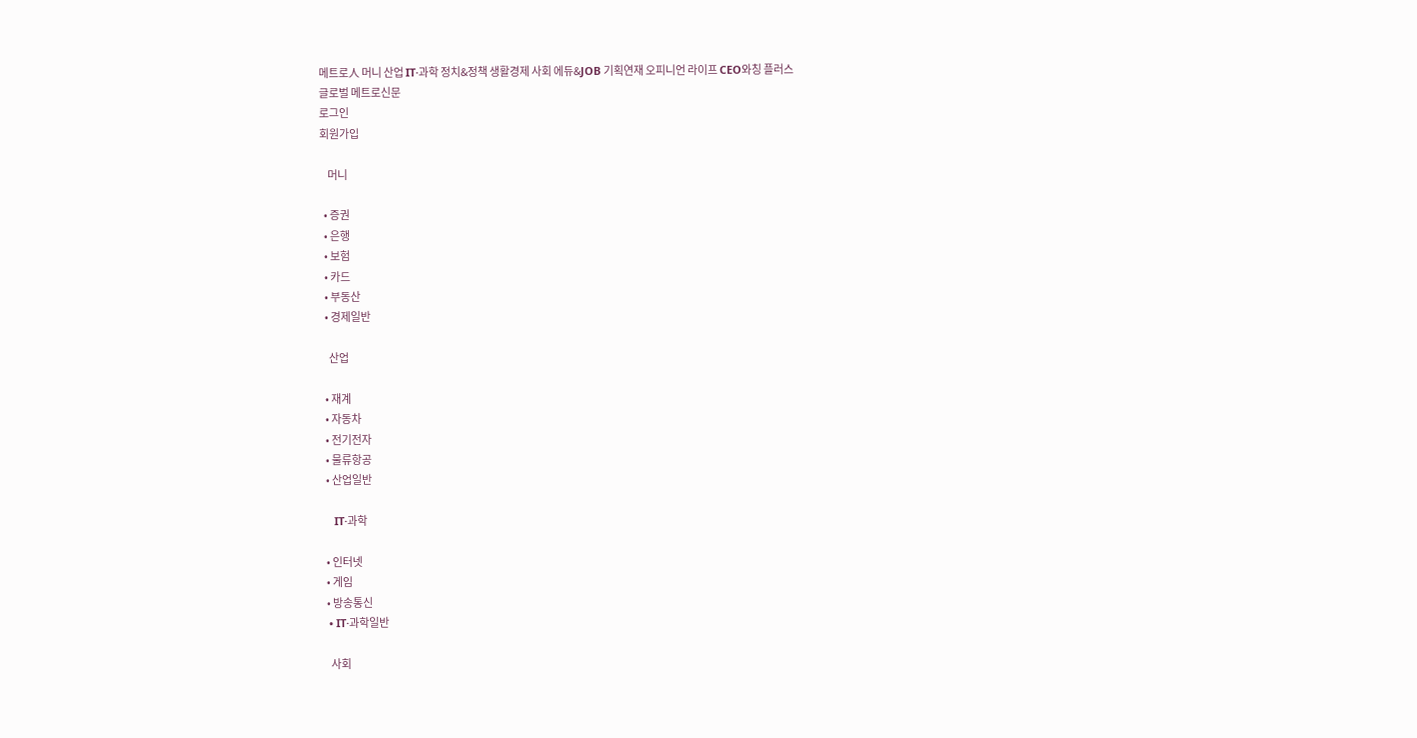메트로人 머니 산업 IT·과학 정치&정책 생활경제 사회 에듀&JOB 기획연재 오피니언 라이프 CEO와칭 플러스
글로벌 메트로신문
로그인
회원가입

    머니

  • 증권
  • 은행
  • 보험
  • 카드
  • 부동산
  • 경제일반

    산업

  • 재계
  • 자동차
  • 전기전자
  • 물류항공
  • 산업일반

    IT·과학

  • 인터넷
  • 게임
  • 방송통신
  • IT·과학일반

    사회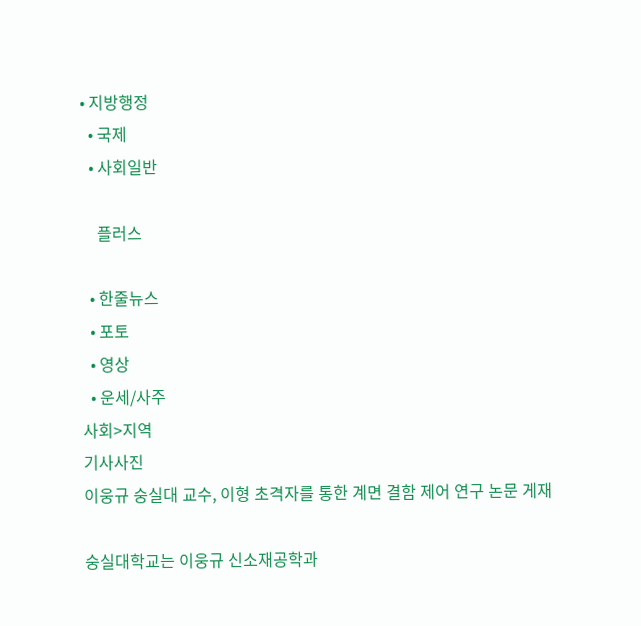• 지방행정
  • 국제
  • 사회일반

    플러스

  • 한줄뉴스
  • 포토
  • 영상
  • 운세/사주
사회>지역
기사사진
이웅규 숭실대 교수, 이형 초격자를 통한 계면 결함 제어 연구 논문 게재

숭실대학교는 이웅규 신소재공학과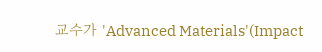교수가 'Advanced Materials'(Impact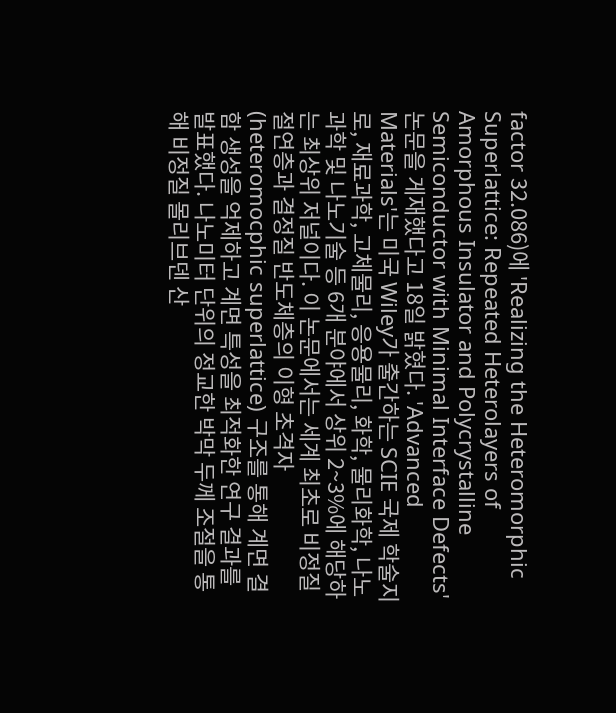factor 32.086)에 'Realizing the Heteromorphic Superlattice: Repeated Heterolayers of Amorphous Insulator and Polycrystalline Semiconductor with Minimal Interface Defects' 논문을 게재했다고 18일 밝혔다. 'Advanced Materials'는 미국 Wiley가 출간하는 SCIE 국제 학술지로, 재료과학, 고체물리, 응용물리, 화학, 물리화학, 나노과학 및 나노기술 등 6개 분야에서 상위 2~3%에 해당하는 최상위 저널이다. 이 논문에서는 세계 최초로 비정질 절연층과 결정질 반도체층의 이형 초격자(heteromocphic superlattice) 구조를 통해 계면 결함 생성을 억제하고 계면 특성을 최적화한 연구 결과를 발표했다. 나노미터 단위의 정교한 박막 두께 조절을 통해 비정질 몰리브덴 산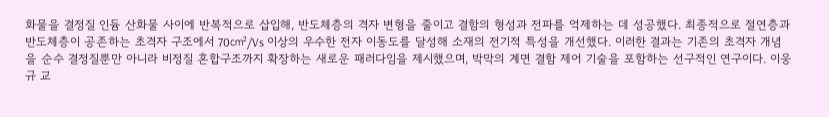화물을 결정질 인듐 산화물 사이에 반복적으로 삽입해, 반도체층의 격자 변형을 줄이고 결함의 형성과 전파를 억제하는 데 성공했다. 최종적으로 절연층과 반도체층이 공존하는 초격자 구조에서 70㎠/Vs 이상의 우수한 전자 이동도를 달성해 소재의 전기적 특성을 개선했다. 이러한 결과는 기존의 초격자 개념을 순수 결정질뿐만 아니라 비정질 혼합구조까지 확장하는 새로운 패러다임을 제시했으며, 박막의 계면 결함 제어 기술을 포함하는 선구적인 연구이다. 이웅규 교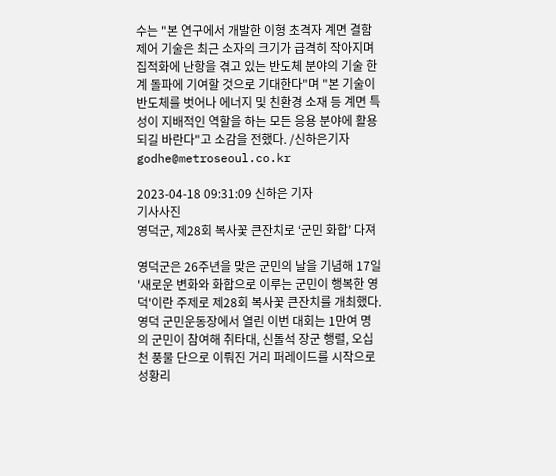수는 "본 연구에서 개발한 이형 초격자 계면 결함 제어 기술은 최근 소자의 크기가 급격히 작아지며 집적화에 난항을 겪고 있는 반도체 분야의 기술 한계 돌파에 기여할 것으로 기대한다"며 "본 기술이 반도체를 벗어나 에너지 및 친환경 소재 등 계면 특성이 지배적인 역할을 하는 모든 응용 분야에 활용되길 바란다"고 소감을 전했다. /신하은기자 godhe@metroseoul.co.kr

2023-04-18 09:31:09 신하은 기자
기사사진
영덕군, 제28회 복사꽃 큰잔치로 ‘군민 화합’ 다져

영덕군은 26주년을 맞은 군민의 날을 기념해 17일 '새로운 변화와 화합으로 이루는 군민이 행복한 영덕'이란 주제로 제28회 복사꽃 큰잔치를 개최했다. 영덕 군민운동장에서 열린 이번 대회는 1만여 명의 군민이 참여해 취타대, 신돌석 장군 행렬, 오십천 풍물 단으로 이뤄진 거리 퍼레이드를 시작으로 성황리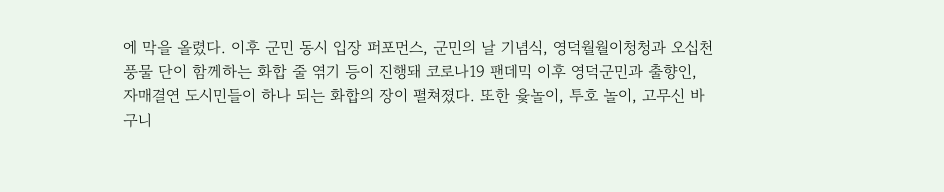에 막을 올렸다. 이후 군민 동시 입장 퍼포먼스, 군민의 날 기념식, 영덕월월이청청과 오십천 풍물 단이 함께하는 화합 줄 엮기 등이 진행돼 코로나19 팬데믹 이후 영덕군민과 출향인, 자매결연 도시민들이 하나 되는 화합의 장이 펼쳐졌다. 또한 윷놀이, 투호 놀이, 고무신 바구니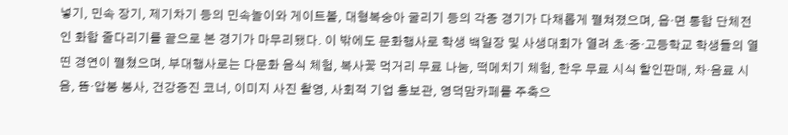넣기, 민속 장기, 제기차기 등의 민속놀이와 게이트볼, 대형복숭아 굴리기 등의 각종 경기가 다채롭게 펼쳐졌으며, 읍·면 통합 단체전인 화합 줄다리기를 끝으로 본 경기가 마무리됐다. 이 밖에도 문화행사로 학생 백일장 및 사생대회가 열려 초·중·고등학교 학생들의 열띤 경연이 펼쳤으며, 부대행사로는 다문화 음식 체험, 복사꽃 먹거리 무료 나눔, 떡메치기 체험, 한우 무료 시식 할인판매, 차·음료 시음, 뜸·압봉 봉사, 건강증진 코너, 이미지 사진 촬영, 사회적 기업 홍보관, 영덕맘카페를 주축으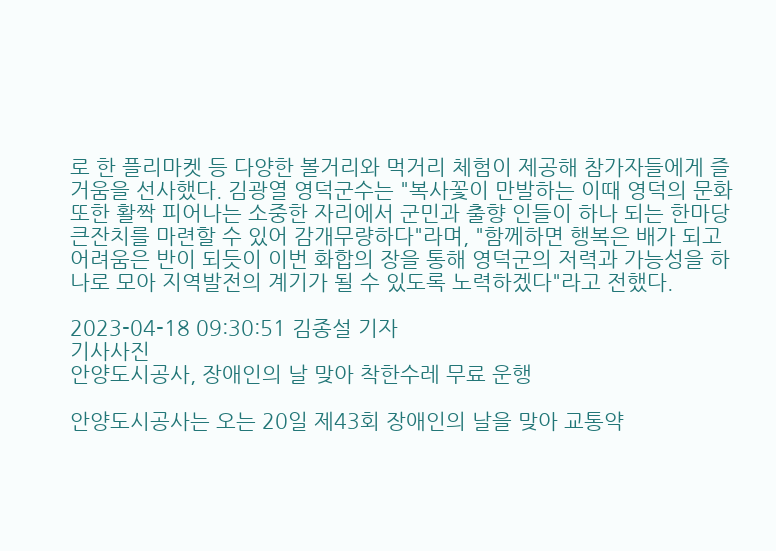로 한 플리마켓 등 다양한 볼거리와 먹거리 체험이 제공해 참가자들에게 즐거움을 선사했다. 김광열 영덕군수는 "복사꽃이 만발하는 이때 영덕의 문화 또한 활짝 피어나는 소중한 자리에서 군민과 출향 인들이 하나 되는 한마당 큰잔치를 마련할 수 있어 감개무량하다"라며, "함께하면 행복은 배가 되고 어려움은 반이 되듯이 이번 화합의 장을 통해 영덕군의 저력과 가능성을 하나로 모아 지역발전의 계기가 될 수 있도록 노력하겠다"라고 전했다.

2023-04-18 09:30:51 김종설 기자
기사사진
안양도시공사, 장애인의 날 맞아 착한수레 무료 운행

안양도시공사는 오는 20일 제43회 장애인의 날을 맞아 교통약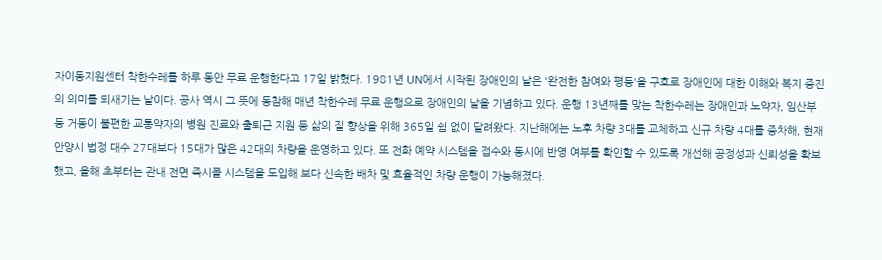자이동지원센터 착한수레를 하루 동안 무료 운행한다고 17일 밝혔다. 1981년 UN에서 시작된 장애인의 날은 '완전한 참여와 평등'을 구호로 장애인에 대한 이해와 복지 증진의 의미를 되새기는 날이다. 공사 역시 그 뜻에 동참해 매년 착한수레 무료 운행으로 장애인의 날을 기념하고 있다. 운행 13년째를 맞는 착한수레는 장애인과 노약자, 임산부 등 거동이 불편한 교통약자의 병원 진료와 출퇴근 지원 등 삶의 질 향상을 위해 365일 쉼 없이 달려왔다. 지난해에는 노후 차량 3대를 교체하고 신규 차량 4대를 증차해, 현재 안양시 법정 대수 27대보다 15대가 많은 42대의 차량을 운영하고 있다. 또 전화 예약 시스템을 접수와 동시에 반영 여부를 확인할 수 있도록 개선해 공정성과 신뢰성을 확보했고, 올해 초부터는 관내 전면 즉시콜 시스템을 도입해 보다 신속한 배차 및 효율적인 차량 운행이 가능해졌다.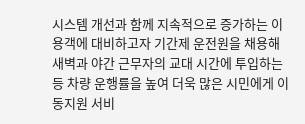시스템 개선과 함께 지속적으로 증가하는 이용객에 대비하고자 기간제 운전원을 채용해 새벽과 야간 근무자의 교대 시간에 투입하는 등 차량 운행률을 높여 더욱 많은 시민에게 이동지원 서비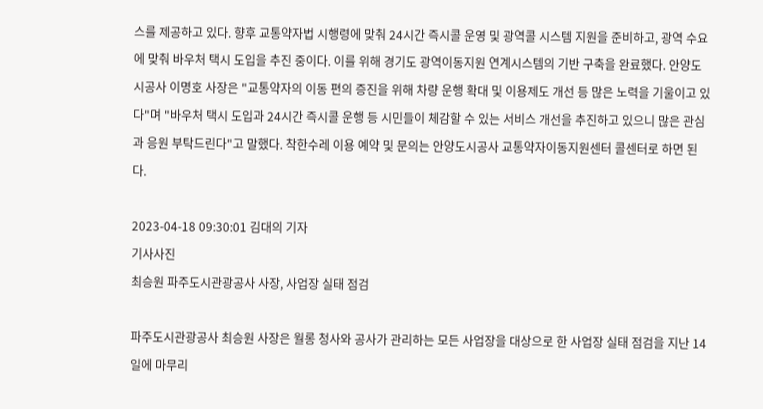스를 제공하고 있다. 향후 교통약자법 시행령에 맞춰 24시간 즉시콜 운영 및 광역콜 시스템 지원을 준비하고, 광역 수요에 맞춰 바우처 택시 도입을 추진 중이다. 이를 위해 경기도 광역이동지원 연계시스템의 기반 구축을 완료했다. 안양도시공사 이명호 사장은 "교통약자의 이동 편의 증진을 위해 차량 운행 확대 및 이용제도 개선 등 많은 노력을 기울이고 있다"며 "바우처 택시 도입과 24시간 즉시콜 운행 등 시민들이 체감할 수 있는 서비스 개선을 추진하고 있으니 많은 관심과 응원 부탁드린다"고 말했다. 착한수레 이용 예약 및 문의는 안양도시공사 교통약자이동지원센터 콜센터로 하면 된다.

2023-04-18 09:30:01 김대의 기자
기사사진
최승원 파주도시관광공사 사장, 사업장 실태 점검

파주도시관광공사 최승원 사장은 월롱 청사와 공사가 관리하는 모든 사업장을 대상으로 한 사업장 실태 점검을 지난 14일에 마무리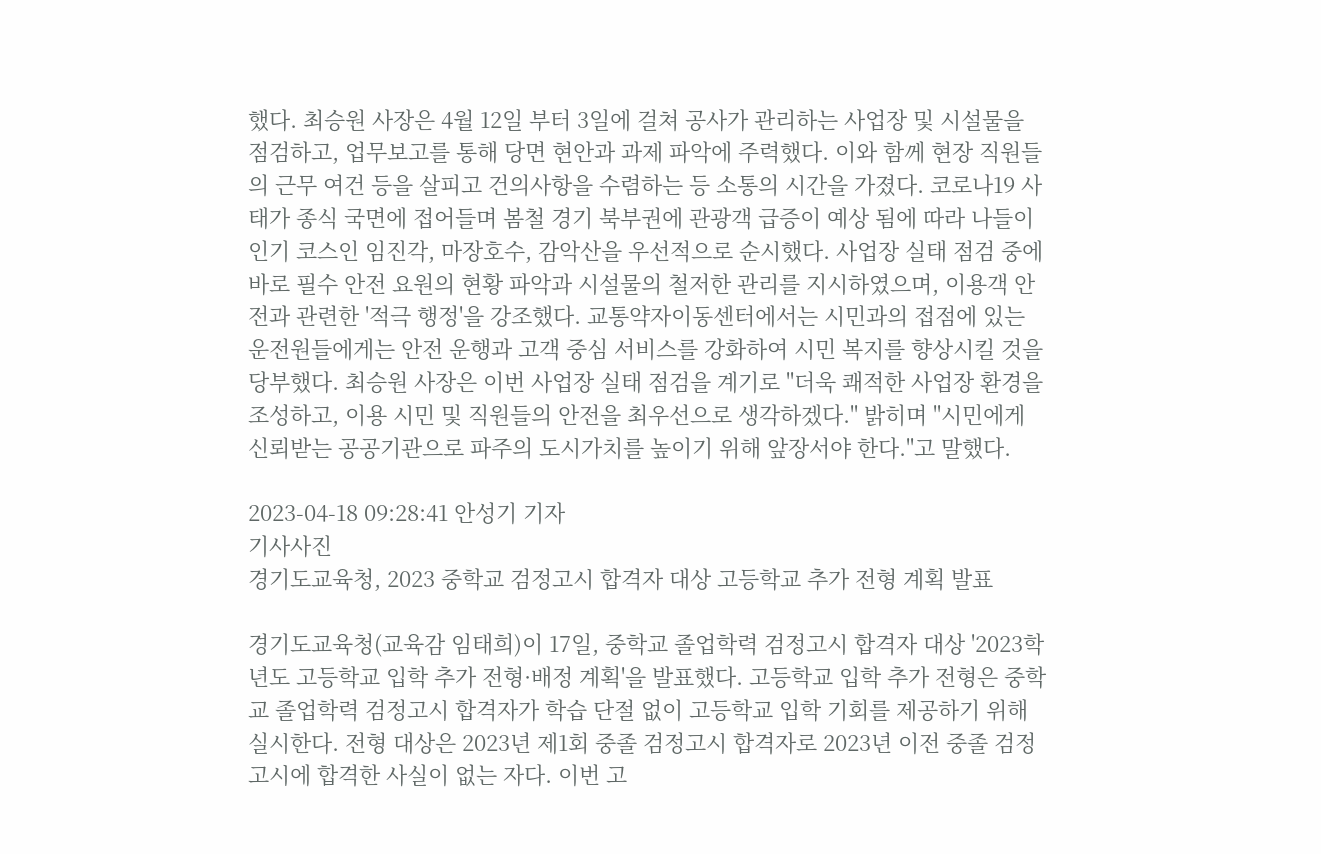했다. 최승원 사장은 4월 12일 부터 3일에 걸쳐 공사가 관리하는 사업장 및 시설물을 점검하고, 업무보고를 통해 당면 현안과 과제 파악에 주력했다. 이와 함께 현장 직원들의 근무 여건 등을 살피고 건의사항을 수렴하는 등 소통의 시간을 가졌다. 코로나19 사태가 종식 국면에 접어들며 봄철 경기 북부권에 관광객 급증이 예상 됨에 따라 나들이 인기 코스인 임진각, 마장호수, 감악산을 우선적으로 순시했다. 사업장 실태 점검 중에 바로 필수 안전 요원의 현황 파악과 시설물의 철저한 관리를 지시하였으며, 이용객 안전과 관련한 '적극 행정'을 강조했다. 교통약자이동센터에서는 시민과의 접점에 있는 운전원들에게는 안전 운행과 고객 중심 서비스를 강화하여 시민 복지를 향상시킬 것을 당부했다. 최승원 사장은 이번 사업장 실태 점검을 계기로 "더욱 쾌적한 사업장 환경을 조성하고, 이용 시민 및 직원들의 안전을 최우선으로 생각하겠다." 밝히며 "시민에게 신뢰받는 공공기관으로 파주의 도시가치를 높이기 위해 앞장서야 한다."고 말했다.

2023-04-18 09:28:41 안성기 기자
기사사진
경기도교육청, 2023 중학교 검정고시 합격자 대상 고등학교 추가 전형 계획 발표

경기도교육청(교육감 임태희)이 17일, 중학교 졸업학력 검정고시 합격자 대상 '2023학년도 고등학교 입학 추가 전형·배정 계획'을 발표했다. 고등학교 입학 추가 전형은 중학교 졸업학력 검정고시 합격자가 학습 단절 없이 고등학교 입학 기회를 제공하기 위해 실시한다. 전형 대상은 2023년 제1회 중졸 검정고시 합격자로 2023년 이전 중졸 검정고시에 합격한 사실이 없는 자다. 이번 고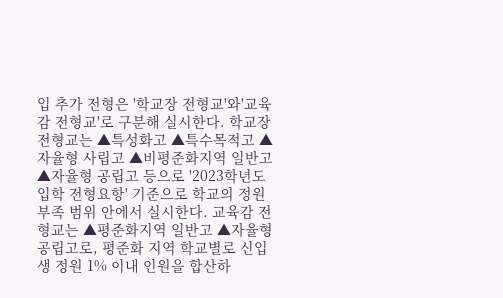입 추가 전형은 '학교장 전형교'와'교육감 전형교'로 구분해 실시한다. 학교장 전형교는 ▲특성화고 ▲특수목적고 ▲자율형 사립고 ▲비평준화지역 일반고 ▲자율형 공립고 등으로 '2023학년도 입학 전형요항' 기준으로 학교의 정원 부족 범위 안에서 실시한다. 교육감 전형교는 ▲평준화지역 일반고 ▲자율형 공립고로, 평준화 지역 학교별로 신입생 정원 1% 이내 인원을 합산하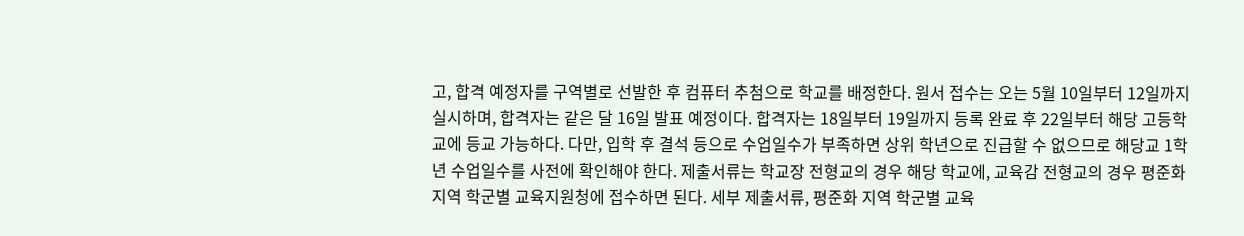고, 합격 예정자를 구역별로 선발한 후 컴퓨터 추첨으로 학교를 배정한다. 원서 접수는 오는 5월 10일부터 12일까지 실시하며, 합격자는 같은 달 16일 발표 예정이다. 합격자는 18일부터 19일까지 등록 완료 후 22일부터 해당 고등학교에 등교 가능하다. 다만, 입학 후 결석 등으로 수업일수가 부족하면 상위 학년으로 진급할 수 없으므로 해당교 1학년 수업일수를 사전에 확인해야 한다. 제출서류는 학교장 전형교의 경우 해당 학교에, 교육감 전형교의 경우 평준화지역 학군별 교육지원청에 접수하면 된다. 세부 제출서류, 평준화 지역 학군별 교육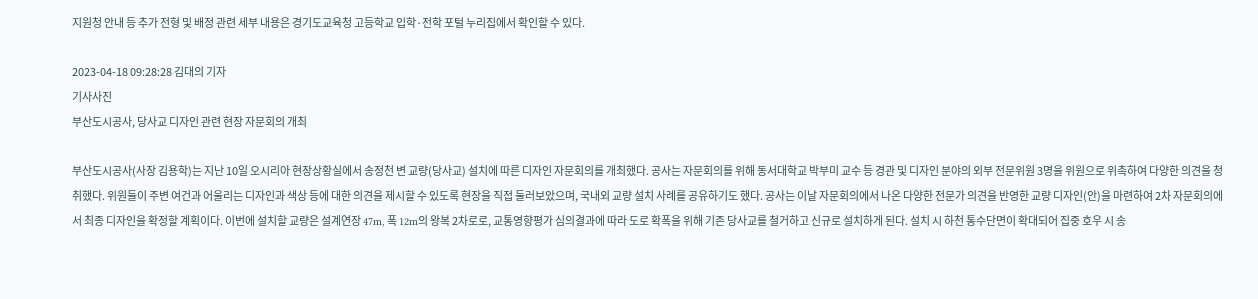지원청 안내 등 추가 전형 및 배정 관련 세부 내용은 경기도교육청 고등학교 입학·전학 포털 누리집에서 확인할 수 있다.

2023-04-18 09:28:28 김대의 기자
기사사진
부산도시공사, 당사교 디자인 관련 현장 자문회의 개최

부산도시공사(사장 김용학)는 지난 10일 오시리아 현장상황실에서 송정천 변 교량(당사교) 설치에 따른 디자인 자문회의를 개최했다. 공사는 자문회의를 위해 동서대학교 박부미 교수 등 경관 및 디자인 분야의 외부 전문위원 3명을 위원으로 위촉하여 다양한 의견을 청취했다. 위원들이 주변 여건과 어울리는 디자인과 색상 등에 대한 의견을 제시할 수 있도록 현장을 직접 둘러보았으며, 국내외 교량 설치 사례를 공유하기도 했다. 공사는 이날 자문회의에서 나온 다양한 전문가 의견을 반영한 교량 디자인(안)을 마련하여 2차 자문회의에서 최종 디자인을 확정할 계획이다. 이번에 설치할 교량은 설계연장 47m, 폭 12m의 왕복 2차로로, 교통영향평가 심의결과에 따라 도로 확폭을 위해 기존 당사교를 철거하고 신규로 설치하게 된다. 설치 시 하천 통수단면이 확대되어 집중 호우 시 송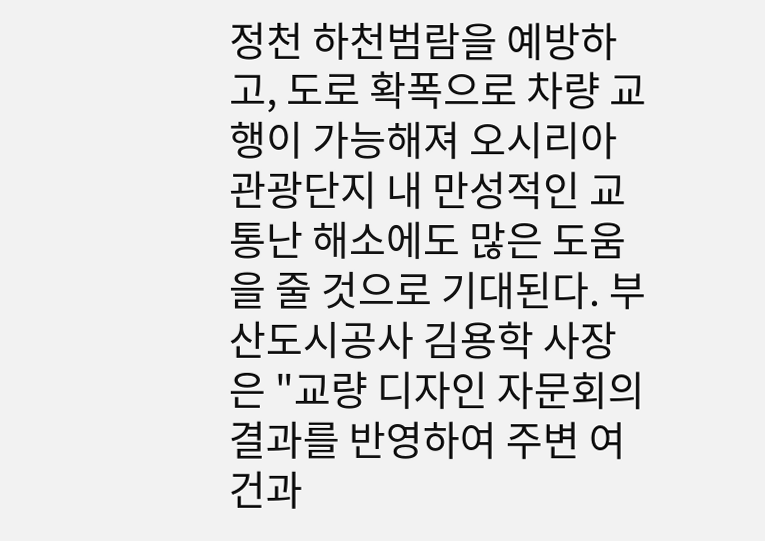정천 하천범람을 예방하고, 도로 확폭으로 차량 교행이 가능해져 오시리아 관광단지 내 만성적인 교통난 해소에도 많은 도움을 줄 것으로 기대된다. 부산도시공사 김용학 사장은 "교량 디자인 자문회의 결과를 반영하여 주변 여건과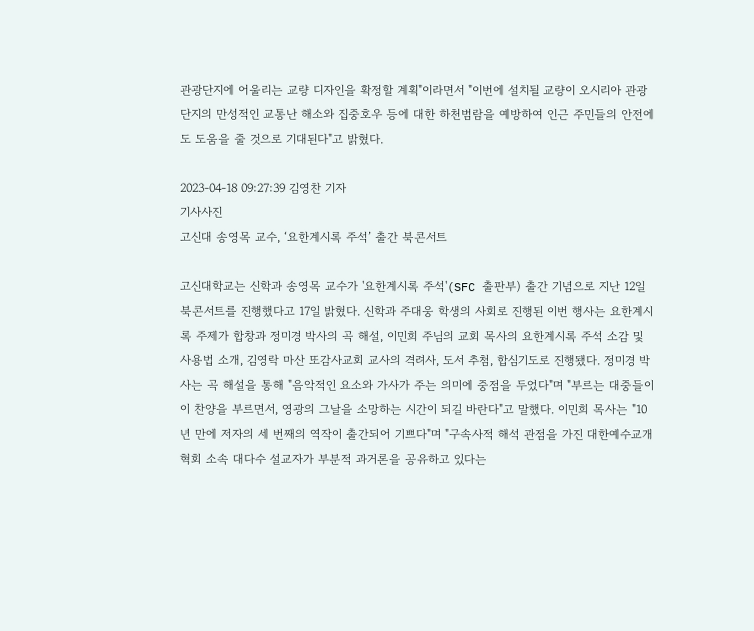관광단지에 어울리는 교량 디자인을 확정할 계획"이라면서 "이번에 설치될 교량이 오시리아 관광단지의 만성적인 교통난 해소와 집중호우 등에 대한 하천범람을 예방하여 인근 주민들의 안전에도 도움을 줄 것으로 기대된다"고 밝혔다.

2023-04-18 09:27:39 김영찬 기자
기사사진
고신대 송영목 교수, ‘요한계시록 주석’ 출간 북콘서트

고신대학교는 신학과 송영목 교수가 '요한계시록 주석'(SFC 출판부) 출간 기념으로 지난 12일 북콘서트를 진행했다고 17일 밝혔다. 신학과 주대웅 학생의 사회로 진행된 이번 행사는 요한계시록 주제가 합창과 정미경 박사의 곡 해설, 이민희 주님의 교회 목사의 요한계시록 주석 소감 및 사용법 소개, 김영락 마산 또감사교회 교사의 격려사, 도서 추첨, 합심기도로 진행됐다. 정미경 박사는 곡 해설을 통해 "음악적인 요소와 가사가 주는 의미에 중점을 두었다"며 "부르는 대중들이 이 찬양을 부르면서, 영광의 그날을 소망하는 시간이 되길 바란다"고 말했다. 이민희 목사는 "10년 만에 저자의 세 번째의 역작이 출간되어 기쁘다"며 "구속사적 해석 관점을 가진 대한예수교개혁회 소속 대다수 설교자가 부분적 과거론을 공유하고 있다는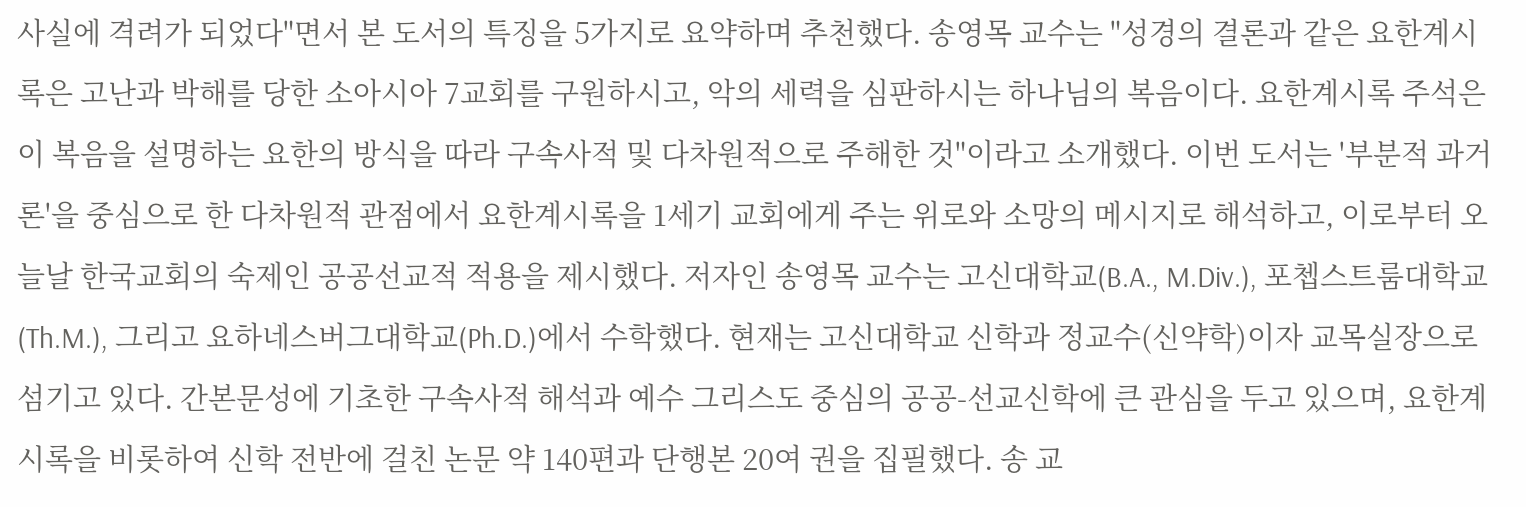사실에 격려가 되었다"면서 본 도서의 특징을 5가지로 요약하며 추천했다. 송영목 교수는 "성경의 결론과 같은 요한계시록은 고난과 박해를 당한 소아시아 7교회를 구원하시고, 악의 세력을 심판하시는 하나님의 복음이다. 요한계시록 주석은 이 복음을 설명하는 요한의 방식을 따라 구속사적 및 다차원적으로 주해한 것"이라고 소개했다. 이번 도서는 '부분적 과거론'을 중심으로 한 다차원적 관점에서 요한계시록을 1세기 교회에게 주는 위로와 소망의 메시지로 해석하고, 이로부터 오늘날 한국교회의 숙제인 공공선교적 적용을 제시했다. 저자인 송영목 교수는 고신대학교(B.A., M.Div.), 포쳅스트룸대학교(Th.M.), 그리고 요하네스버그대학교(Ph.D.)에서 수학했다. 현재는 고신대학교 신학과 정교수(신약학)이자 교목실장으로 섬기고 있다. 간본문성에 기초한 구속사적 해석과 예수 그리스도 중심의 공공-선교신학에 큰 관심을 두고 있으며, 요한계시록을 비롯하여 신학 전반에 걸친 논문 약 140편과 단행본 20여 권을 집필했다. 송 교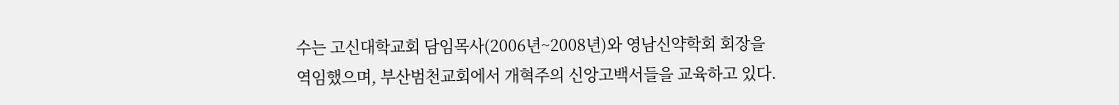수는 고신대학교회 담임목사(2006년~2008년)와 영남신약학회 회장을 역임했으며, 부산범천교회에서 개혁주의 신앙고백서들을 교육하고 있다.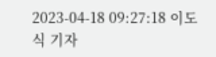2023-04-18 09:27:18 이도식 기자